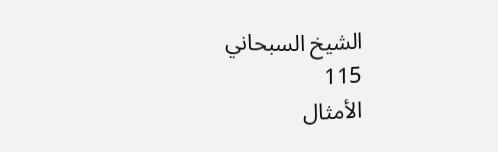الشيخ السبحاني
115
الأمثال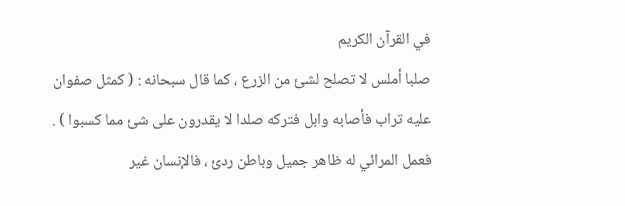في القرآن الكريم
صلبا أملس لا تصلح لشئ من الزرع ، كما قال سبحانه : ( كمثل صفوان عليه تراب فأصابه وابل فتركه صلدا لا يقدرون على شئ مما كسبوا ) . فعمل المرائي له ظاهر جميل وباطن ردئ ، فالإنسان غير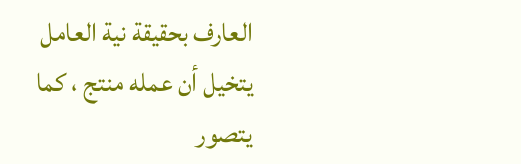العارف بحقيقة نية العامل يتخيل أن عمله منتج ، كما يتصور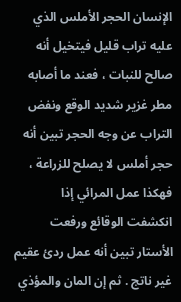الإنسان الحجر الأملس الذي عليه تراب قليل فيتخيل أنه صالح للنبات ، فعند ما أصابه مطر غزير شديد الوقع ونفض التراب عن وجه الحجر تبين أنه حجر أملس لا يصلح للزراعة ، فهكذا عمل المرائي إذا انكشفت الوقائع ورفعت الأستار تبين أنه عمل ردئ عقيم غير ناتج . ثم إن المان والمؤذي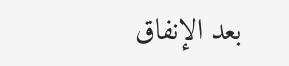بعد الإنفاق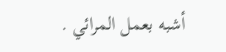أشبه بعمل المرائي .